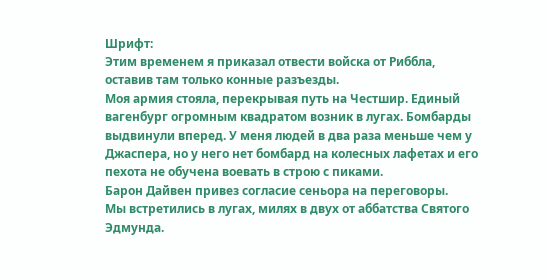Шрифт:
Этим временем я приказал отвести войска от Риббла, оставив там только конные разъезды.
Моя армия стояла, перекрывая путь на Честшир. Единый вагенбург огромным квадратом возник в лугах. Бомбарды выдвинули вперед. У меня людей в два раза меньше чем у Джаспера, но у него нет бомбард на колесных лафетах и его пехота не обучена воевать в строю с пиками.
Барон Дайвен привез согласие сеньора на переговоры.
Мы встретились в лугах, милях в двух от аббатства Святого Эдмунда.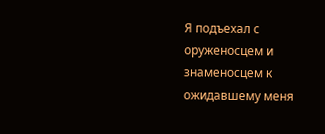Я подъехал с оруженосцем и знаменосцем к ожидавшему меня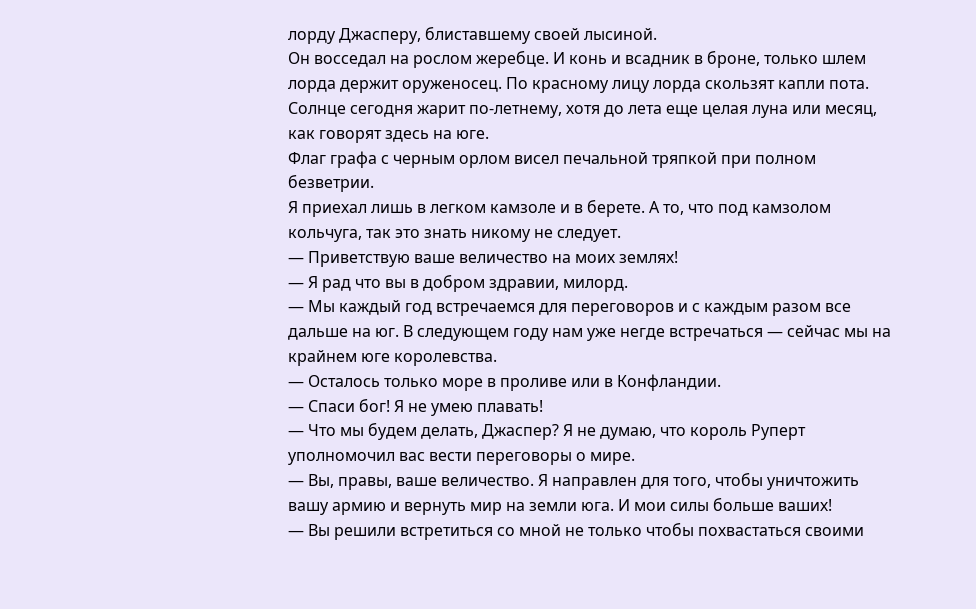лорду Джасперу, блиставшему своей лысиной.
Он восседал на рослом жеребце. И конь и всадник в броне, только шлем лорда держит оруженосец. По красному лицу лорда скользят капли пота. Солнце сегодня жарит по-летнему, хотя до лета еще целая луна или месяц, как говорят здесь на юге.
Флаг графа с черным орлом висел печальной тряпкой при полном безветрии.
Я приехал лишь в легком камзоле и в берете. А то, что под камзолом кольчуга, так это знать никому не следует.
— Приветствую ваше величество на моих землях!
— Я рад что вы в добром здравии, милорд.
— Мы каждый год встречаемся для переговоров и с каждым разом все дальше на юг. В следующем году нам уже негде встречаться — сейчас мы на крайнем юге королевства.
— Осталось только море в проливе или в Конфландии.
— Спаси бог! Я не умею плавать!
— Что мы будем делать, Джаспер? Я не думаю, что король Руперт уполномочил вас вести переговоры о мире.
— Вы, правы, ваше величество. Я направлен для того, чтобы уничтожить вашу армию и вернуть мир на земли юга. И мои силы больше ваших!
— Вы решили встретиться со мной не только чтобы похвастаться своими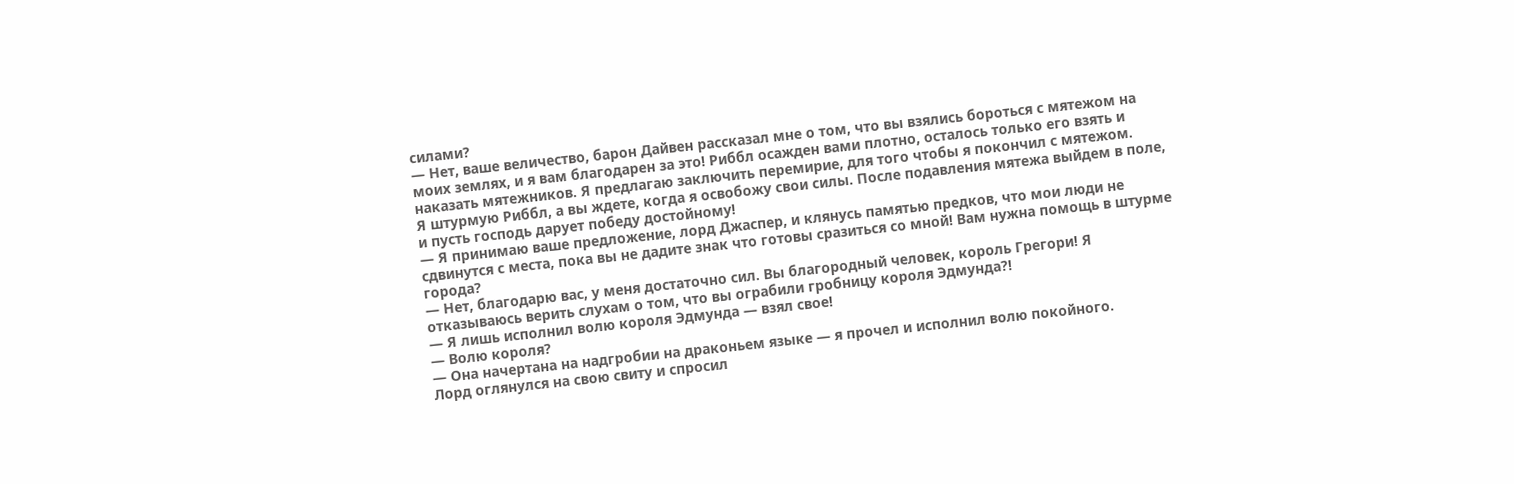силами?
— Нет, ваше величество, барон Дайвен рассказал мне о том, что вы взялись бороться с мятежом на моих землях, и я вам благодарен за это! Риббл осажден вами плотно, осталось только его взять и наказать мятежников. Я предлагаю заключить перемирие, для того чтобы я покончил с мятежом.
Я штурмую Риббл, а вы ждете, когда я освобожу свои силы. После подавления мятежа выйдем в поле, и пусть господь дарует победу достойному!
— Я принимаю ваше предложение, лорд Джаспер, и клянусь памятью предков, что мои люди не сдвинутся с места, пока вы не дадите знак что готовы сразиться со мной! Вам нужна помощь в штурме города?
— Нет, благодарю вас, у меня достаточно сил. Вы благородный человек, король Грегори! Я отказываюсь верить слухам о том, что вы ограбили гробницу короля Эдмунда?!
— Я лишь исполнил волю короля Эдмунда — взял свое!
— Волю короля?
— Она начертана на надгробии на драконьем языке — я прочел и исполнил волю покойного.
Лорд оглянулся на свою свиту и спросил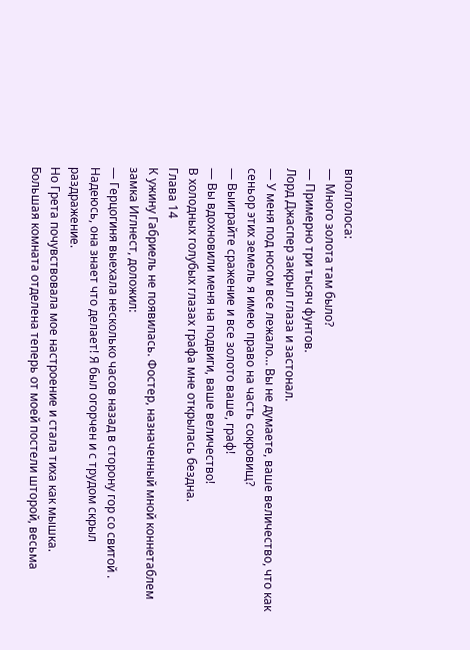вполголоса:
— Много золота там было?
— Примерно три тысяч фунтов.
Лорд Джаспер закрыл глаза и застонал.
— У меня под носом все лежало… Вы не думаете, ваше величество, что как сеньор этих земель я имею право на часть сокровищ?
— Выиграйте сражение и все золото ваше, граф!
— Вы вдохновили меня на подвиги, ваше величество!
В холодных голубых глазах графа мне открылась бездна.
Глава 14
К ужину Габриель не появилась. Фостер, назначенный мной коннетаблем замка Иглнест, доложил:
— Герцогиня выехала несколько часов назад в сторону гор со свитой .
Надеюсь, она знает что делает! Я был огорчен и с трудом скрыл раздражение.
Но Грета почувствовала мое настроение и стала тиха как мышка.
Большая комната отделена теперь от моей постели шторой, весьма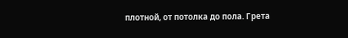плотной, от потолка до пола. Грета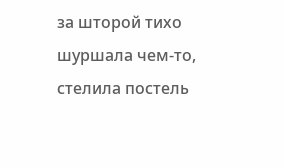за шторой тихо шуршала чем-то, стелила постель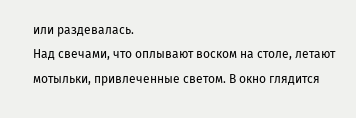или раздевалась.
Над свечами, что оплывают воском на столе, летают мотыльки, привлеченные светом. В окно глядится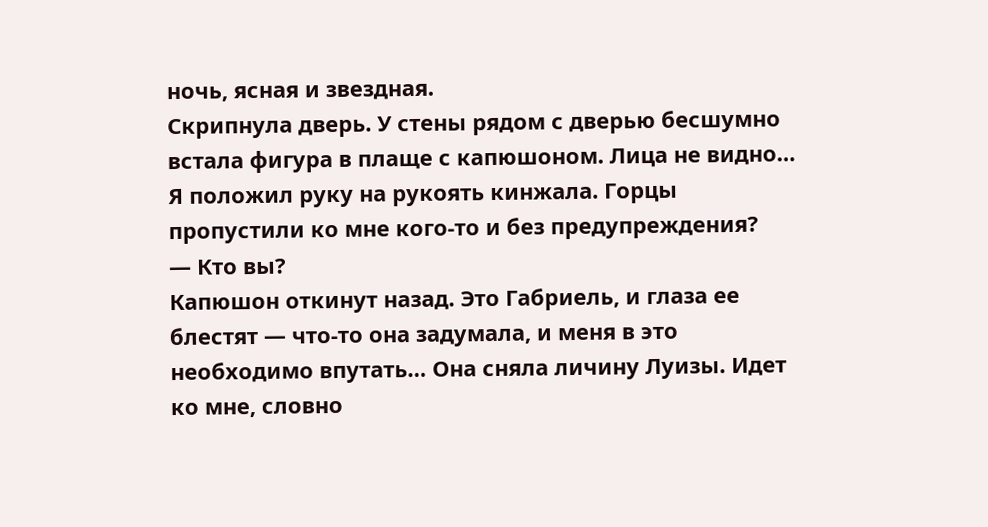ночь, ясная и звездная.
Скрипнула дверь. У стены рядом с дверью бесшумно встала фигура в плаще с капюшоном. Лица не видно…
Я положил руку на рукоять кинжала. Горцы пропустили ко мне кого-то и без предупреждения?
— Кто вы?
Капюшон откинут назад. Это Габриель, и глаза ее блестят — что-то она задумала, и меня в это необходимо впутать… Она сняла личину Луизы. Идет ко мне, словно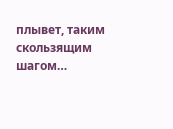плывет, таким скользящим шагом…